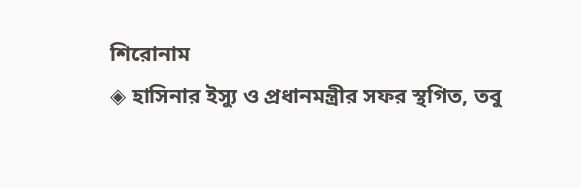শিরোনাম
◈ হাসিনার ইস্যু ও প্রধানমন্ত্রীর সফর স্থগিত, তবু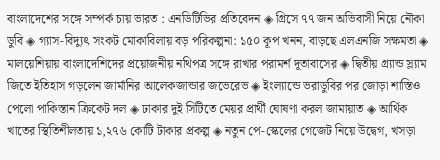বাংলাদেশের সঙ্গে সম্পর্ক চায় ভারত : এনডিটিভির প্রতিবেদন ◈ গ্রিসে ৭৭ জন অভিবাসী নিয়ে নৌকা ডুবি ◈ গ্যাস-বিদ্যুৎ সংকট মোকাবিলায় বড় পরিকল্পনা: ১৫০ কূপ খনন, বাড়ছে এলএনজি সক্ষমতা ◈ মালয়েশিয়ায় বাংলাদেশিদের প্রয়োজনীয় নথিপত্র সঙ্গে রাখার পরামর্শ দূতাবাসের ◈ দ্বিতীয় গ্র্যান্ড স্ল্যাম জিতে ইতিহাস গড়লেন জার্মা‌নির আ‌লেকজান্ডার জভেরেভ ◈ ইংল‌্যা‌ন্ডে ভরাডুবির পর জোড়া শাস্তিও পেলো পাকিস্তান ক্রিকেট দল ◈ ঢাকার দুই সিটিতে মেয়র প্রার্থী ঘোষণা করল জামায়াত ◈ আর্থিক খাতের স্থিতিশীলতায় ১,২৭৬ কোটি টাকার প্রকল্প ◈ নতুন পে-স্কেলের গেজেট নিয়ে উদ্বেগ, খসড়া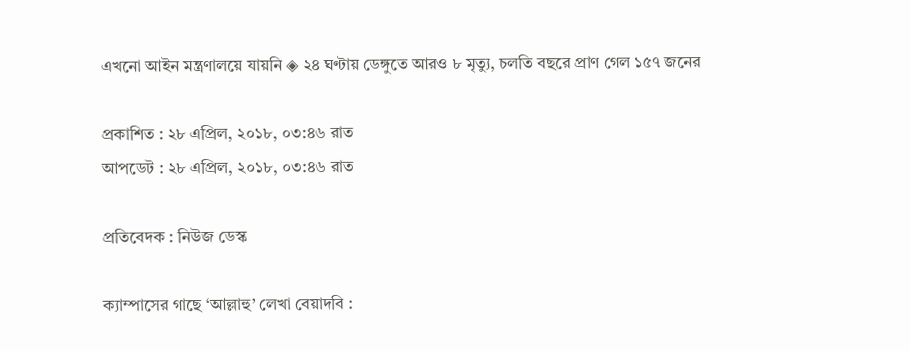এখনো আইন মন্ত্রণালয়ে যায়নি ◈ ২৪ ঘণ্টায় ডেঙ্গুতে আরও ৮ মৃত্যু, চলতি বছরে প্রাণ গেল ১৫৭ জনের

প্রকাশিত : ২৮ এপ্রিল, ২০১৮, ০৩:৪৬ রাত
আপডেট : ২৮ এপ্রিল, ২০১৮, ০৩:৪৬ রাত

প্রতিবেদক : নিউজ ডেস্ক

ক্যাম্পাসের গাছে ‘আল্লাহু’ লেখা বেয়াদবি :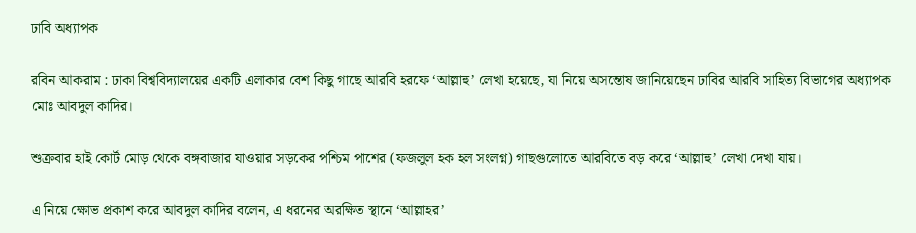ঢাবি অধ্যাপক

রবিন আকরাম : ঢাকা বিশ্ববিদ্যালয়ের একটি এলাকার বেশ কিছু গাছে আরবি হরফে ‘আল্লাহু’ লেখা হয়েছে, যা নিয়ে অসন্তোষ জানিয়েছেন ঢাবির আরবি সাহিত্য বিভাগের অধ্যাপক মোঃ আবদুল কাদির।

শুক্রবার হাই কোর্ট মোড় থেকে বঙ্গবাজার যাওয়ার সড়কের পশ্চিম পাশের (ফজলুল হক হল সংলগ্ন) গাছগুলোতে আরবিতে বড় করে ‘আল্লাহু’ লেখা দেখা যায়।

এ নিয়ে ক্ষোভ প্রকাশ করে আবদুল কাদির বলেন, এ ধরনের অরক্ষিত স্থানে ‘আল্লাহর’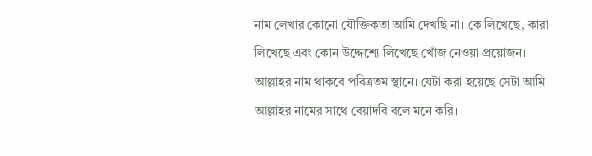নাম লেখার কোনো যৌক্তিকতা আমি দেখছি না। কে লিখেছে, কারা লিখেছে এবং কোন উদ্দেশ্যে লিখেছে খোঁজ নেওয়া প্রয়োজন। আল্লাহর নাম থাকবে পবিত্রতম স্থানে। যেটা করা হয়েছে সেটা আমি আল্লাহর নামের সাথে বেয়াদবি বলে মনে করি।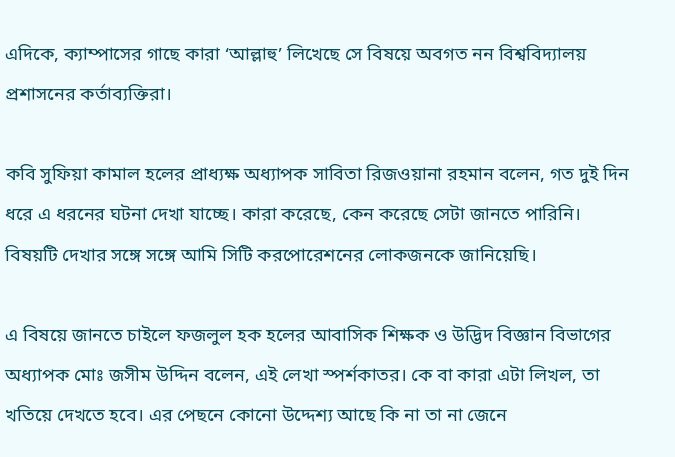এদিকে, ক্যাম্পাসের গাছে কারা ‘আল্লাহু’ লিখেছে সে বিষয়ে অবগত নন বিশ্ববিদ্যালয় প্রশাসনের কর্তাব্যক্তিরা।

কবি সুফিয়া কামাল হলের প্রাধ্যক্ষ অধ্যাপক সাবিতা রিজওয়ানা রহমান বলেন, গত দুই দিন ধরে এ ধরনের ঘটনা দেখা যাচ্ছে। কারা করেছে, কেন করেছে সেটা জানতে পারিনি। বিষয়টি দেখার সঙ্গে সঙ্গে আমি সিটি করপোরেশনের লোকজনকে জানিয়েছি।

এ বিষয়ে জানতে চাইলে ফজলুল হক হলের আবাসিক শিক্ষক ও উদ্ভিদ বিজ্ঞান বিভাগের অধ্যাপক মোঃ জসীম উদ্দিন বলেন, এই লেখা স্পর্শকাতর। কে বা কারা এটা লিখল, তা খতিয়ে দেখতে হবে। এর পেছনে কোনো উদ্দেশ্য আছে কি না তা না জেনে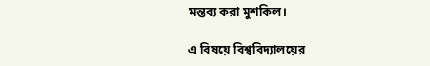মন্তব্য করা মুশকিল।

এ বিষয়ে বিশ্ববিদ্যালয়ের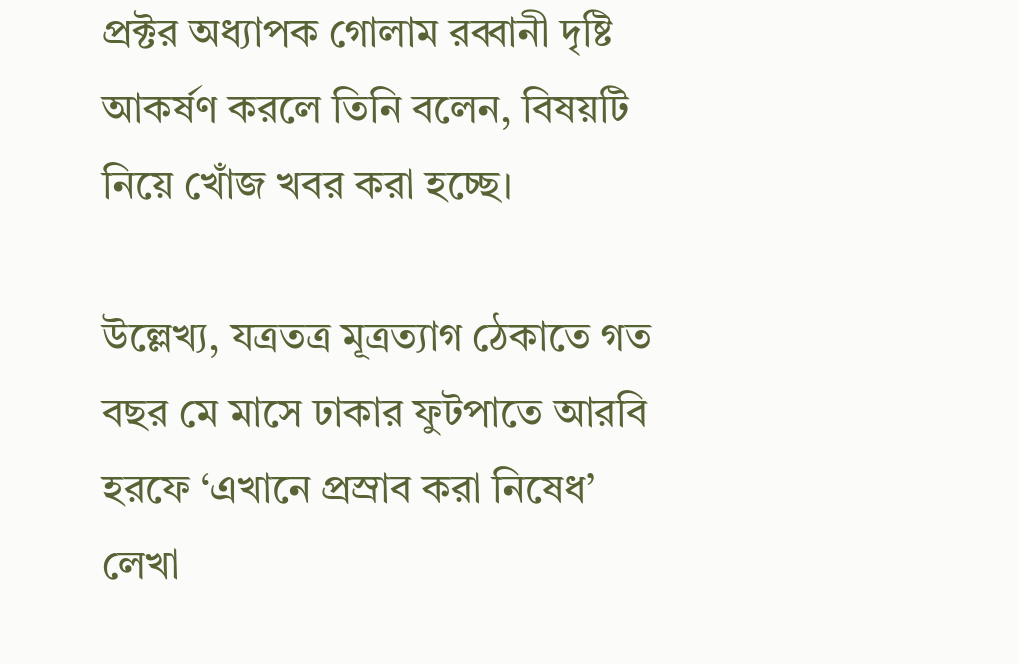প্রক্টর অধ্যাপক গোলাম রব্বানী দৃষ্টি আকর্ষণ করলে তিনি বলেন, বিষয়টি নিয়ে খোঁজ খবর করা হচ্ছে।

উল্লেখ্য, যত্রতত্র মূত্রত্যাগ ঠেকাতে গত বছর মে মাসে ঢাকার ফুটপাতে আরবি হরফে ‘এখানে প্রস্রাব করা নিষেধ’ লেখা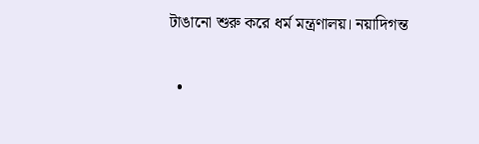টাঙানো শুরু করে ধর্ম মন্ত্রণালয়। নয়াদিগন্ত

  •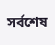সর্বশেষ